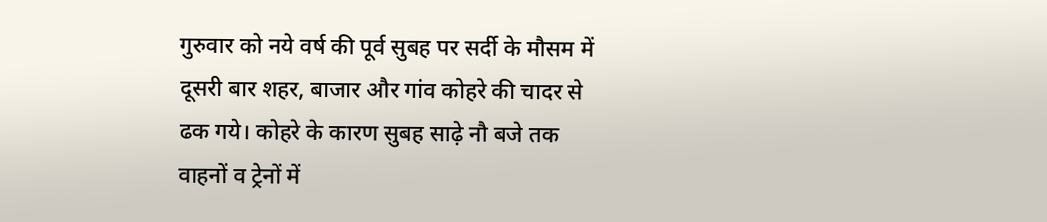गुरुवार को नये वर्ष की पूर्व सुबह पर सर्दी के मौसम में दूसरी बार शहर, बाजार और गांव कोहरे की चादर से ढक गये। कोहरे के कारण सुबह साढ़े नौ बजे तक वाहनों व ट्रेनों में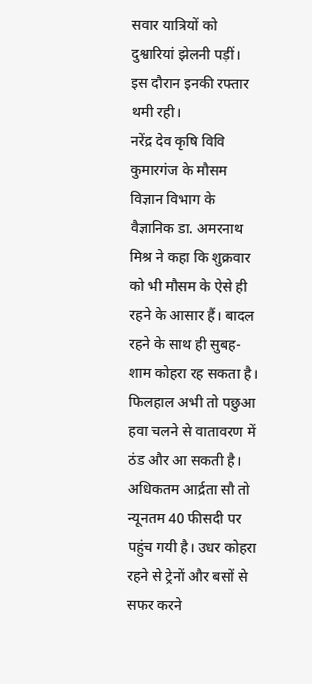सवार यात्रियों को दुश्वारियां झेलनी पड़ीं। इस दौरान इनकी रफ्तार थमी रही।
नरेंद्र देव कृषि विवि कुमारगंज के मौसम विज्ञान विभाग के वैज्ञानिक डा. अमरनाथ मिश्र ने कहा कि शुक्रवार को भी मौसम के ऐसे ही रहने के आसार हैं। बादल रहने के साथ ही सुबह-शाम कोहरा रह सकता है।
फिलहाल अभी तो पछुआ हवा चलने से वातावरण में ठंड और आ सकती है। अधिकतम आर्द्रता सौ तो न्यूनतम 40 फीसदी पर पहुंच गयी है। उधर कोहरा रहने से ट्रेनों और बसों से सफर करने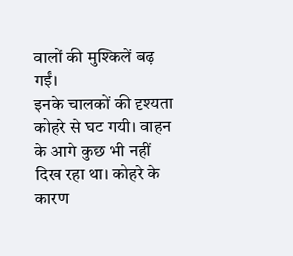वालों की मुश्किलें बढ़ गईं।
इनके चालकों की दृश्यता कोहरे से घट गयी। वाहन के आगे कुछ भी नहीं दिख रहा था। कोहरे के कारण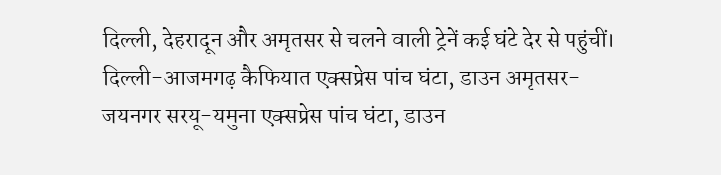दिल्ली, देहरादून और अमृतसर से चलने वाली ट्रेनें कई घंटे देर से पहुंचीं।
दिल्ली-आजमगढ़ कैफियात एक्सप्रेस पांच घंटा, डाउन अमृतसर-जयनगर सरयू-यमुना एक्सप्रेस पांच घंटा, डाउन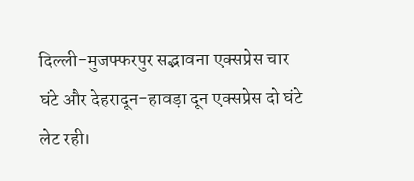दिल्ली-मुजफ्फरपुर सद्भावना एक्सप्रेस चार घंटे और देहरादून-हावड़ा दून एक्सप्रेस दो घंटे लेट रही।